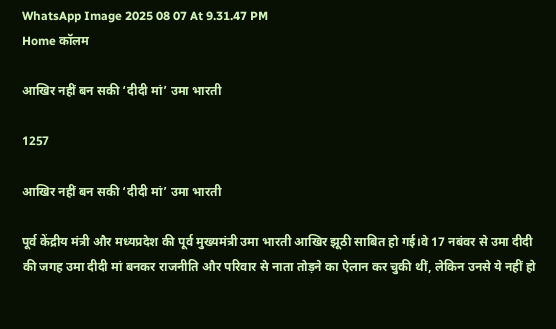WhatsApp Image 2025 08 07 At 9.31.47 PM
Home कॉलम

आखिर नहीं बन सकी ‘दीदी मां’ उमा भारती

1257

आखिर नहीं बन सकी ‘दीदी मां’ उमा भारती

पूर्व केंद्रीय मंत्री और मध्यप्रदेश की पूर्व मुख्यमंत्री उमा भारती आखिर झूठी साबित हो गई।वे 17 नबंवर से उमा दीदी की जगह उमा दीदी मां बनकर राजनीति और परिवार से नाता तोड़ने का ऐलान कर चुकी थीं, लेकिन उनसे ये नहीं हो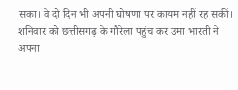सका। वे दो दिन भी अपनी घोषणा पर कायम नहीं रह सकीं। शनिवार को छत्तीसगढ़ के गौरेला पहुंच कर उमा भारती ने अपना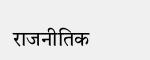राजनीतिक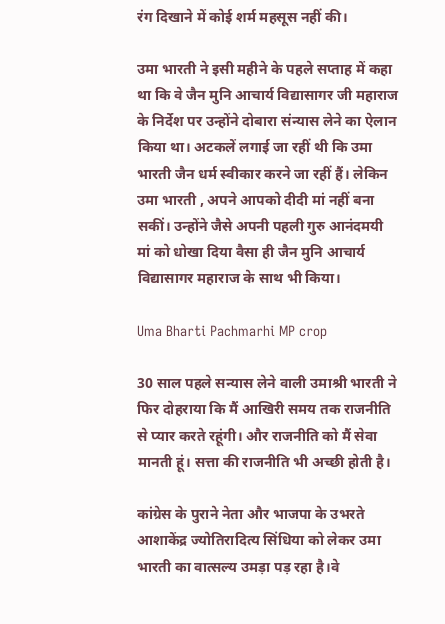रंग दिखाने में कोई शर्म महसूस नहीं की।

उमा भारती ने इसी महीने के पहले सप्ताह में कहा था कि वे जैन मुनि आचार्य विद्यासागर जी महाराज के निर्देश पर उन्होंने दोबारा संन्यास लेने का ऐलान किया था। अटकलें लगाई जा रहीं थी कि उमा भारती जैन धर्म स्वीकार करने जा रहीं हैं। लेकिन उमा भारती , अपने आपको दीदी मां नहीं बना सकीं। उन्होंने जैसे अपनी पहली गुरु आनंदमयी मां को धोखा दिया वैसा ही जैन मुनि आचार्य विद्यासागर महाराज के साथ भी किया।

Uma Bharti Pachmarhi MP crop

30 साल पहले सन्यास लेने वाली उमाश्री भारती ने फिर दोहराया कि मैं आखिरी समय तक राजनीति से प्यार करते रहूंगी। और राजनीति को मैं सेवा मानती हूं। सत्ता की राजनीति भी अच्छी होती है।

कांग्रेस के पुराने नेता और भाजपा के उभरते आशाकेंद्र ज्योतिरादित्य सिंधिया को लेकर उमा भारती का वात्सल्य उमड़ा पड़ रहा है।वे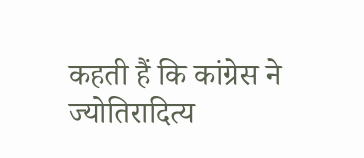कहती हैं कि कांग्रेस ने ज्योतिरादित्य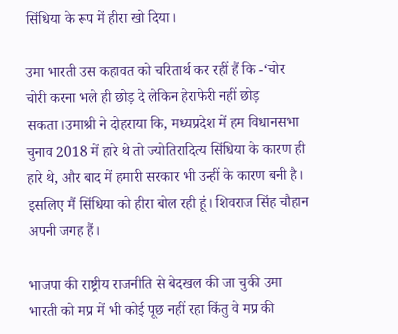सिंधिया के रूप में हीरा खो दिया।

उमा भारती उस कहावत को चरितार्थ कर रहीं हैं कि -‘चोर चोरी करना भले ही छोड़ दे लेकिन हेराफेरी नहीं छोड़ सकता।उमाश्री ने दोहराया कि, मध्यप्रदेश में हम विधानसभा चुनाव 2018 में हारे थे तो ज्योतिरादित्य सिंधिया के कारण ही हारे थे, और बाद में हमारी सरकार भी उन्हीं के कारण बनी है। इसलिए मैं सिंधिया को हीरा बोल रही हूं। शिवराज सिंह चौहान अपनी जगह हैं।

भाजपा की राष्ट्रीय राजनीति से बेदखल की जा चुकी उमा भारती को मप्र में भी कोई पूछ नहीं रहा किंतु वे मप्र की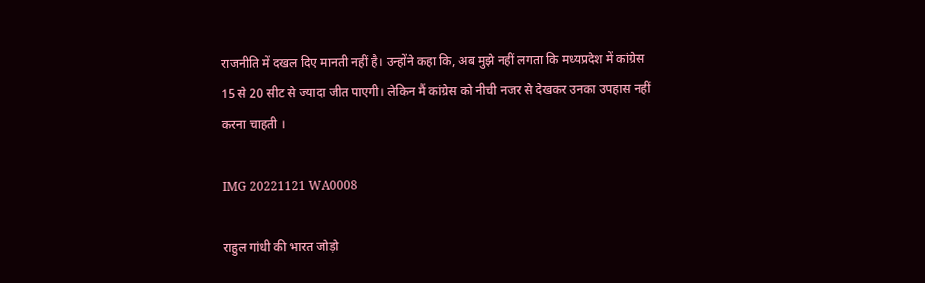राजनीति में दखल दिए मानती नहीं है। उन्होंने कहा कि, अब मुझे नहीं लगता कि मध्यप्रदेश में कांग्रेस 15 से 20 सीट से ज्यादा जीत पाएगी। लेकिन मैं कांग्रेस को नीची नजर से देखकर उनका उपहास नहीं करना चाहती ।

IMG 20221121 WA0008

राहुल गांधी की भारत जोड़ो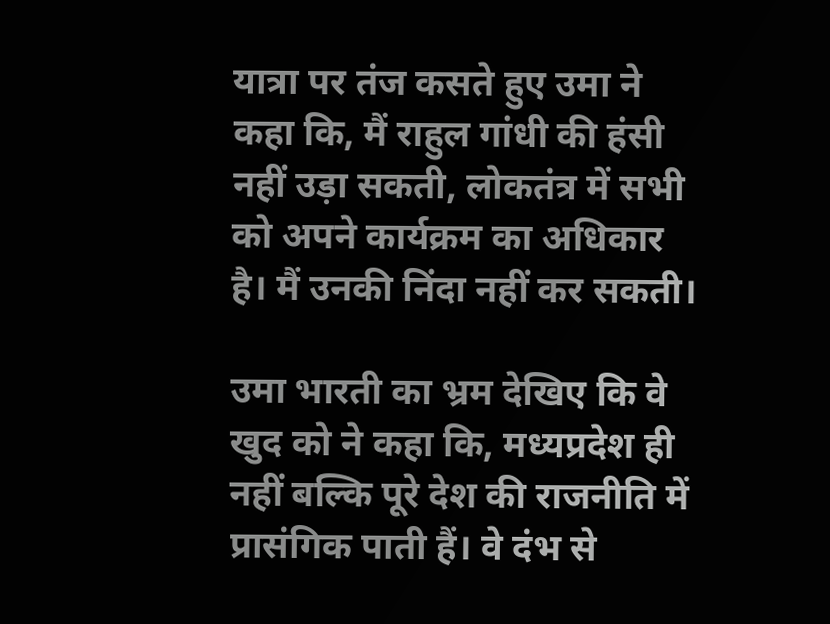यात्रा पर तंज कसते हुए उमा ने कहा कि, मैं राहुल गांधी की हंसी नहीं उड़ा सकती, लोकतंत्र में सभी को अपने कार्यक्रम का अधिकार है। मैं उनकी निंदा नहीं कर सकती।

उमा भारती का भ्रम देखिए कि वे खुद को ने कहा कि, मध्यप्रदेश ही नहीं बल्कि पूरे देश की राजनीति में प्रासंगिक पाती हैं। वे दंभ से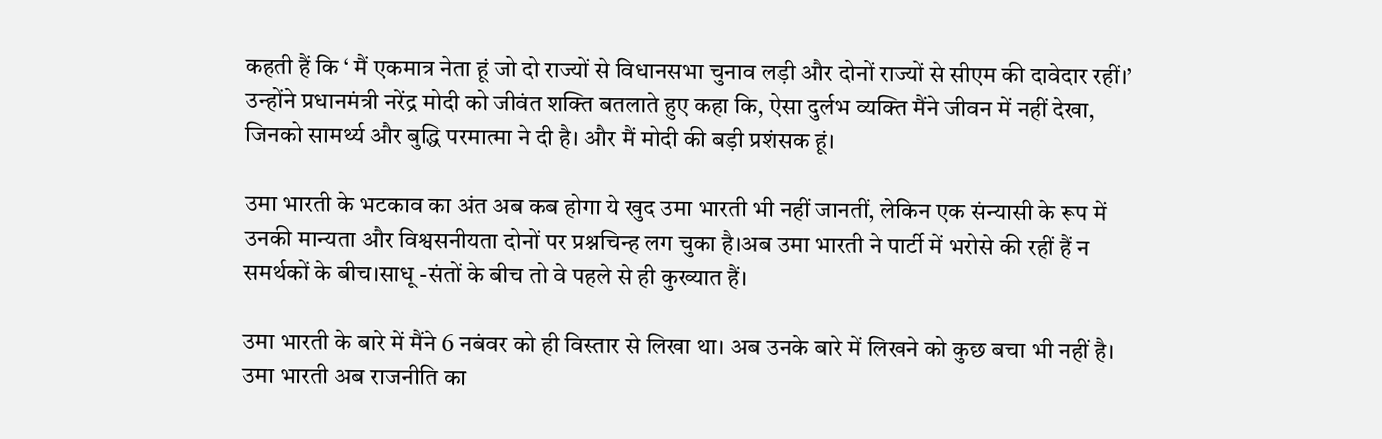कहती हैं कि ‘ मैं एकमात्र नेता हूं जो दो राज्यों से विधानसभा चुनाव लड़ी और दोनों राज्यों से सीएम की दावेदार रहीं।’ उन्होंने प्रधानमंत्री नरेंद्र मोदी को जीवंत शक्ति बतलाते हुए कहा कि, ऐसा दुर्लभ व्यक्ति मैंने जीवन में नहीं देखा, जिनको सामर्थ्य और बुद्धि परमात्मा ने दी है। और मैं मोदी की बड़ी प्रशंसक हूं।

उमा भारती के भटकाव का अंत अब कब होगा ये खुद उमा भारती भी नहीं जानतीं, लेकिन एक संन्यासी के रूप में उनकी मान्यता और विश्वसनीयता दोनों पर प्रश्नचिन्ह लग चुका है।अब उमा भारती ने पार्टी में भरोसे की रहीं हैं न समर्थकों के बीच।साधू -संतों के बीच तो वे पहले से ही कुख्यात हैं।

उमा भारती के बारे में मैंने 6 नबंवर को ही विस्तार से लिखा था। अब उनके बारे में लिखने को कुछ बचा भी नहीं है। उमा भारती अब राजनीति का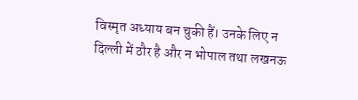विस्मृत अध्याय बन चुकी हैं। उनके लिए न दिल्ली में ठौर है और न भोपाल तथा लखनऊ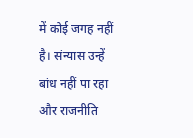में कोई जगह नहीं है। संन्यास उन्हें बांध नहीं पा रहा और राजनीति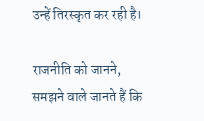उन्हें तिरस्कृत कर रही है।

राजनीति को जानने, समझने वाले जानते हैं कि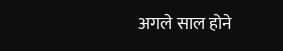अगले साल होने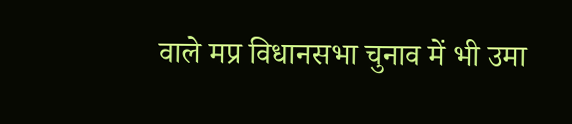वाले मप्र विधानसभा चुनाव में भी उमा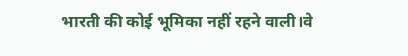भारती की कोई भूमिका नहीं रहने वाली।वे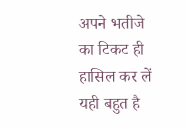अपने भतीजे का टिकट ही हासिल कर लें यही बहुत है